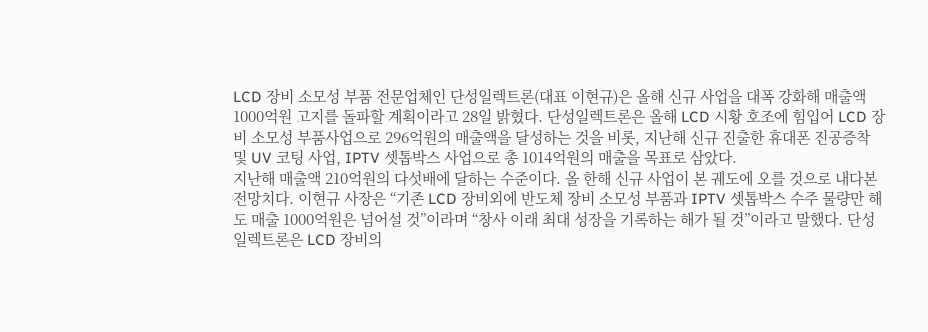LCD 장비 소모성 부품 전문업체인 단성일렉트론(대표 이현규)은 올해 신규 사업을 대폭 강화해 매출액 1000억원 고지를 돌파할 계획이라고 28일 밝혔다. 단성일렉트론은 올해 LCD 시황 호조에 힘입어 LCD 장비 소모성 부품사업으로 296억원의 매출액을 달성하는 것을 비롯, 지난해 신규 진출한 휴대폰 진공증착 및 UV 코팅 사업, IPTV 셋톱박스 사업으로 총 1014억원의 매출을 목표로 삼았다.
지난해 매출액 210억원의 다섯배에 달하는 수준이다. 올 한해 신규 사업이 본 궤도에 오를 것으로 내다본 전망치다. 이현규 사장은 “기존 LCD 장비외에 반도체 장비 소모성 부품과 IPTV 셋톱박스 수주 물량만 해도 매출 1000억원은 넘어설 것”이라며 “창사 이래 최대 성장을 기록하는 해가 될 것”이라고 말했다. 단성일렉트론은 LCD 장비의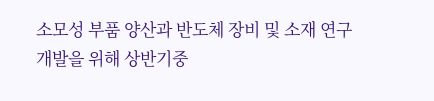소모성 부품 양산과 반도체 장비 및 소재 연구개발을 위해 상반기중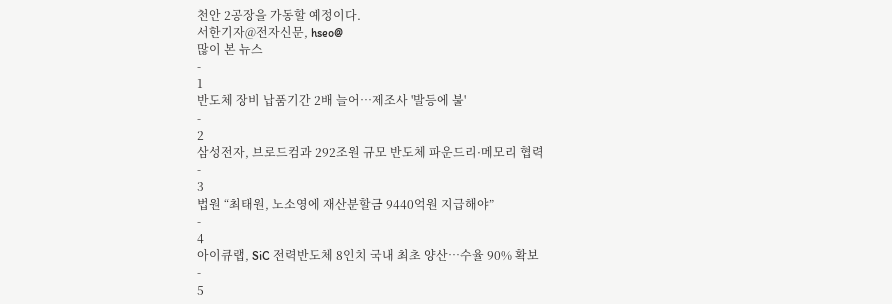천안 2공장을 가동할 예정이다.
서한기자@전자신문, hseo@
많이 본 뉴스
-
1
반도체 장비 납품기간 2배 늘어…제조사 '발등에 불'
-
2
삼성전자, 브로드컴과 292조원 규모 반도체 파운드리·메모리 협력
-
3
법원 “최태원, 노소영에 재산분할금 9440억원 지급해야”
-
4
아이큐랩, SiC 전력반도체 8인치 국내 최초 양산…수율 90% 확보
-
5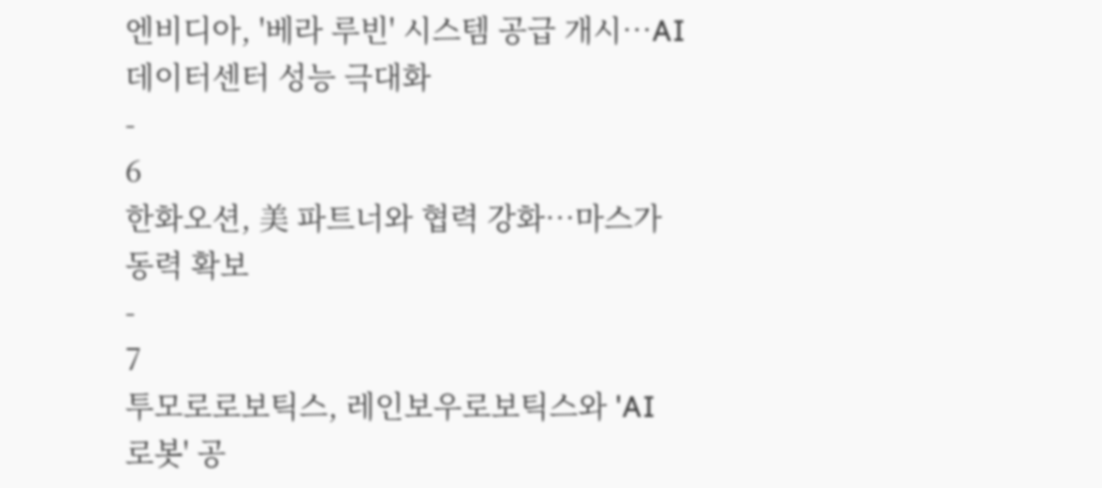엔비디아, '베라 루빈' 시스템 공급 개시…AI 데이터센터 성능 극대화
-
6
한화오션, 美 파트너와 협력 강화…마스가 동력 확보
-
7
투모로로보틱스, 레인보우로보틱스와 'AI 로봇' 공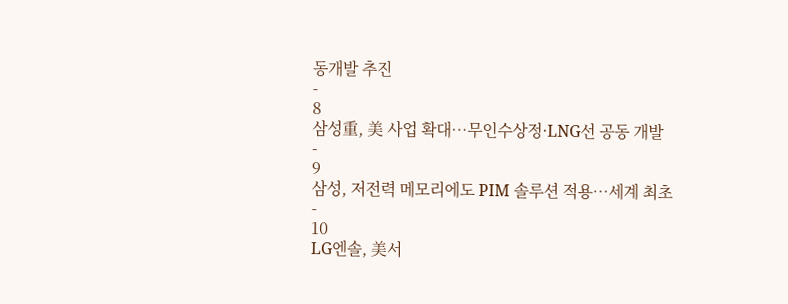동개발 추진
-
8
삼성重, 美 사업 확대…무인수상정·LNG선 공동 개발
-
9
삼성, 저전력 메모리에도 PIM 솔루션 적용…세계 최초
-
10
LG엔솔, 美서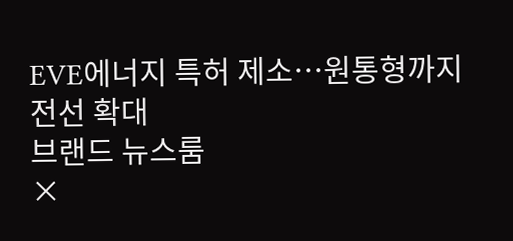EVE에너지 특허 제소…원통형까지 전선 확대
브랜드 뉴스룸
×